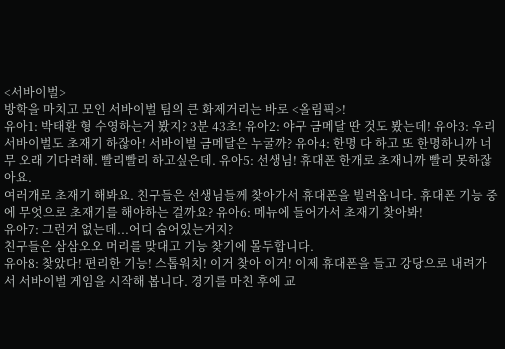<서바이벌>
방학을 마치고 모인 서바이벌 팀의 큰 화제거리는 바로 <올림픽>!
유아1: 박태환 형 수영하는거 봤지? 3분 43초! 유아2: 야구 금메달 딴 것도 봤는데! 유아3: 우리 서바이벌도 초재기 하잖아! 서바이벌 금메달은 누굴까? 유아4: 한명 다 하고 또 한명하니까 너무 오래 기다려해. 빨리빨리 하고싶은데. 유아5: 선생님! 휴대폰 한개로 초재니까 빨리 못하잖아요.
여러개로 초재기 해봐요. 친구들은 선생님들께 찾아가서 휴대폰을 빌려옵니다. 휴대폰 기능 중에 무엇으로 초재기를 해야하는 걸까요? 유아6: 메뉴에 들어가서 초재기 찾아봐!
유아7: 그런거 없는데...어디 숨어있는거지?
친구들은 삼삼오오 머리를 맞대고 기능 찾기에 몰두합니다.
유아8: 찾았다! 편리한 기능! 스톱워치! 이거 찾아 이거! 이제 휴대폰을 들고 강당으로 내려가서 서바이벌 게임을 시작해 봅니다. 경기를 마친 후에 교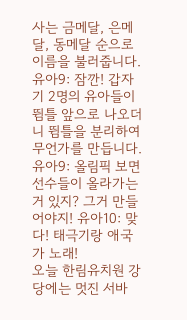사는 금메달, 은메달, 동메달 순으로 이름을 불러줍니다.
유아9: 잠깐! 갑자기 2명의 유아들이 뜀틀 앞으로 나오더니 뜀틀을 분리하여 무언가를 만듭니다. 유아9: 올림픽 보면 선수들이 올라가는 거 있지? 그거 만들어야지! 유아10: 맞다! 태극기랑 애국가 노래!
오늘 한림유치원 강당에는 멋진 서바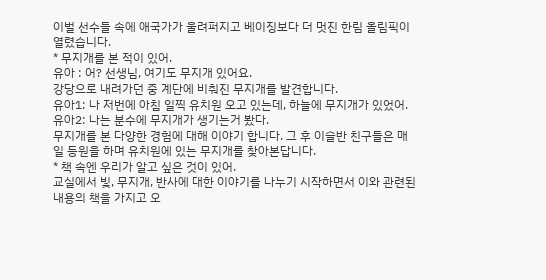이벌 선수들 속에 애국가가 울려퍼지고 베이징보다 더 멋진 한림 올림픽이 열렸습니다.
* 무지개를 본 적이 있어.
유아 : 어? 선생님, 여기도 무지개 있어요.
강당으로 내려가던 중 계단에 비춰진 무지개를 발견합니다.
유아1: 나 저번에 아침 일찍 유치원 오고 있는데, 하늘에 무지개가 있었어.
유아2: 나는 분수에 무지개가 생기는거 봤다.
무지개를 본 다양한 경험에 대해 이야기 합니다. 그 후 이슬반 친구들은 매일 등원을 하며 유치원에 있는 무지개를 찾아본답니다.
* 책 속엔 우리가 알고 싶은 것이 있어.
교실에서 빛, 무지개, 반사에 대한 이야기를 나누기 시작하면서 이와 관련된 내용의 책을 가지고 오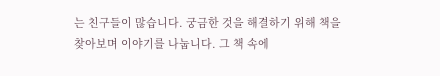는 친구들이 많습니다. 궁금한 것을 해결하기 위해 책을 찾아보며 이야기를 나눕니다. 그 책 속에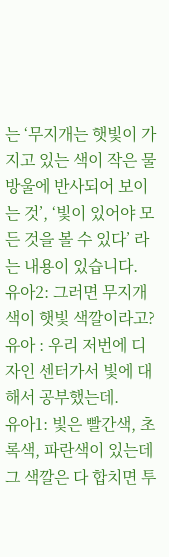는 ‘무지개는 햇빛이 가지고 있는 색이 작은 물방울에 반사되어 보이는 것’, ‘빛이 있어야 모든 것을 볼 수 있다’ 라는 내용이 있습니다.
유아2: 그러면 무지개 색이 햇빛 색깔이라고?
유아 : 우리 저번에 디자인 센터가서 빛에 대해서 공부했는데.
유아1: 빛은 빨간색, 초록색, 파란색이 있는데 그 색깔은 다 합치면 투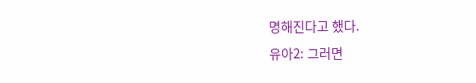명해진다고 했다.
유아2: 그러면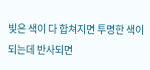빛은 색이 다 합쳐지면 투명한 색이 되는데 반사되면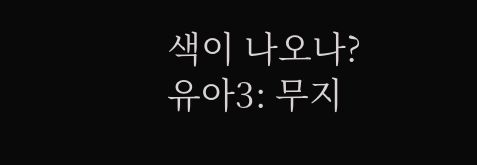색이 나오나?
유아3: 무지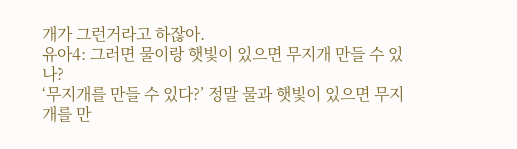개가 그런거라고 하잖아.
유아4: 그러면 물이랑 햇빛이 있으면 무지개 만들 수 있나?
‘무지개를 만들 수 있다?’ 정말 물과 햇빛이 있으면 무지개를 만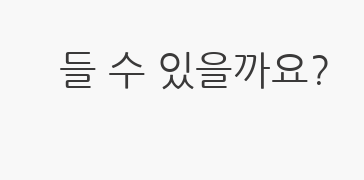들 수 있을까요?